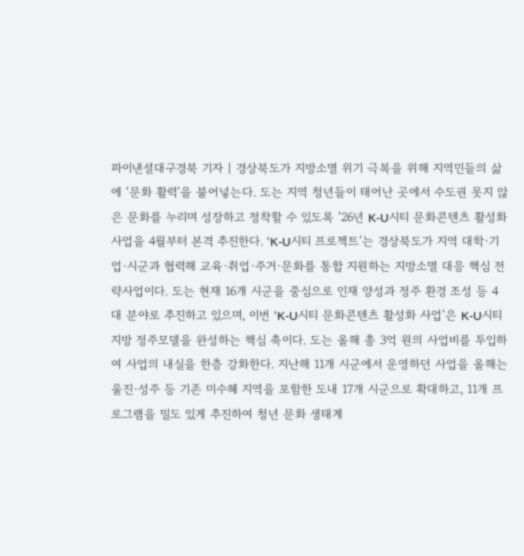파이낸셜대구경북 기자 | 경상북도가 지방소멸 위기 극복을 위해 지역민들의 삶에 ‘문화 활력’을 불어넣는다. 도는 지역 청년들이 태어난 곳에서 수도권 못지 않은 문화를 누리며 성장하고 정착할 수 있도록 ’26년 K-U시티 문화콘텐츠 활성화 사업을 4월부터 본격 추진한다. ‘K-U시티 프로젝트’는 경상북도가 지역 대학·기업·시군과 협력해 교육·취업·주거·문화를 통합 지원하는 지방소멸 대응 핵심 전략사업이다. 도는 현재 16개 시군을 중심으로 인재 양성과 정주 환경 조성 등 4대 분야로 추진하고 있으며, 이번 ‘K-U시티 문화콘텐츠 활성화 사업’은 K-U시티 지방 정주모델을 완성하는 핵심 축이다. 도는 올해 총 3억 원의 사업비를 투입하여 사업의 내실을 한층 강화한다. 지난해 11개 시군에서 운영하던 사업을 올해는 울진·성주 등 기존 미수혜 지역을 포함한 도내 17개 시군으로 확대하고, 11개 프로그램을 밀도 있게 추진하여 청년 문화 생태계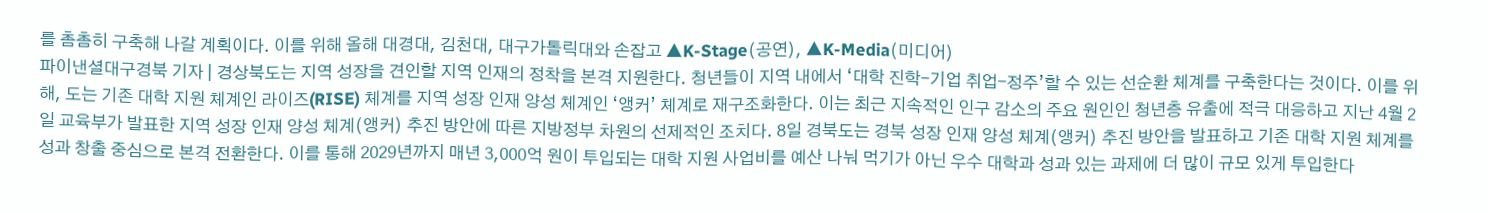를 촘촘히 구축해 나갈 계획이다. 이를 위해 올해 대경대, 김천대, 대구가톨릭대와 손잡고 ▲K-Stage(공연), ▲K-Media(미디어)
파이낸셜대구경북 기자 | 경상북도는 지역 성장을 견인할 지역 인재의 정착을 본격 지원한다. 청년들이 지역 내에서 ‘대학 진학-기업 취업-정주’할 수 있는 선순환 체계를 구축한다는 것이다. 이를 위해, 도는 기존 대학 지원 체계인 라이즈(RISE) 체계를 지역 성장 인재 양성 체계인 ‘앵커’ 체계로 재구조화한다. 이는 최근 지속적인 인구 감소의 주요 원인인 청년층 유출에 적극 대응하고 지난 4월 2일 교육부가 발표한 지역 성장 인재 양성 체계(앵커) 추진 방안에 따른 지방정부 차원의 선제적인 조치다. 8일 경북도는 경북 성장 인재 양성 체계(앵커) 추진 방안을 발표하고 기존 대학 지원 체계를 성과 창출 중심으로 본격 전환한다. 이를 통해 2029년까지 매년 3,000억 원이 투입되는 대학 지원 사업비를 예산 나눠 먹기가 아닌 우수 대학과 성과 있는 과제에 더 많이 규모 있게 투입한다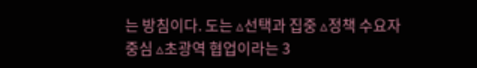는 방침이다. 도는 ▵선택과 집중 ▵정책 수요자 중심 ▵초광역 협업이라는 3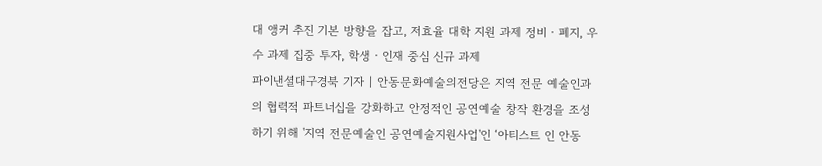대 앵커 추진 기본 방향을 잡고, 저효율 대학 지원 과제 정비‧폐지, 우수 과제 집중 투자, 학생‧인재 중심 신규 과제
파이낸셜대구경북 기자 | 안동문화예술의전당은 지역 전문 예술인과의 협력적 파트너십을 강화하고 안정적인 공연예술 창작 환경을 조성하기 위해 '지역 전문예술인 공연예술지원사업'인 ‘아티스트 인 안동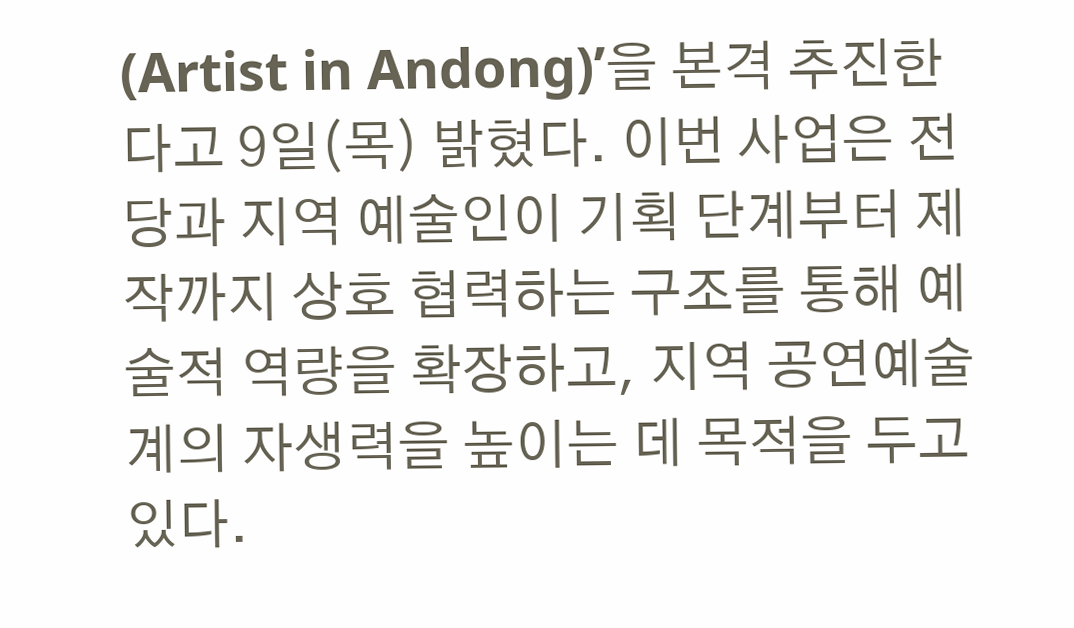(Artist in Andong)’을 본격 추진한다고 9일(목) 밝혔다. 이번 사업은 전당과 지역 예술인이 기획 단계부터 제작까지 상호 협력하는 구조를 통해 예술적 역량을 확장하고, 지역 공연예술계의 자생력을 높이는 데 목적을 두고 있다.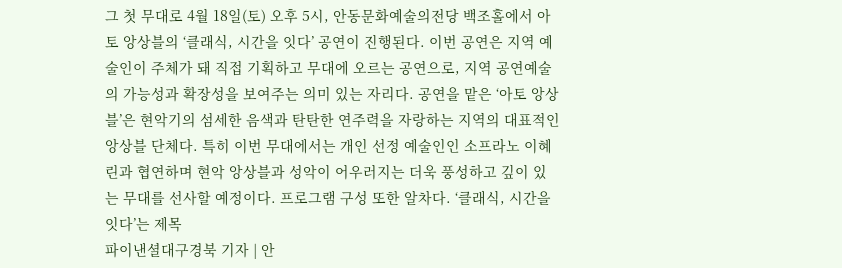그 첫 무대로 4월 18일(토) 오후 5시, 안동문화예술의전당 백조홀에서 아토 앙상블의 ‘클래식, 시간을 잇다’ 공연이 진행된다. 이번 공연은 지역 예술인이 주체가 돼 직접 기획하고 무대에 오르는 공연으로, 지역 공연예술의 가능성과 확장성을 보여주는 의미 있는 자리다. 공연을 맡은 ‘아토 앙상블’은 현악기의 섬세한 음색과 탄탄한 연주력을 자랑하는 지역의 대표적인 앙상블 단체다. 특히 이번 무대에서는 개인 선정 예술인인 소프라노 이혜린과 협연하며 현악 앙상블과 성악이 어우러지는 더욱 풍성하고 깊이 있는 무대를 선사할 예정이다. 프로그램 구성 또한 알차다. ‘클래식, 시간을 잇다’는 제목
파이낸셜대구경북 기자 | 안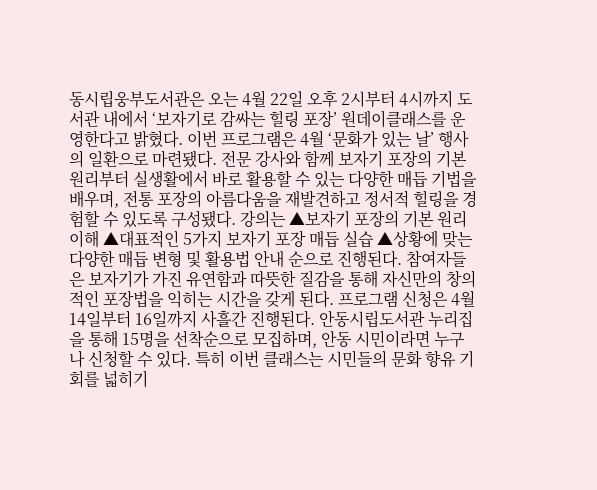동시립웅부도서관은 오는 4월 22일 오후 2시부터 4시까지 도서관 내에서 ‘보자기로 감싸는 힐링 포장’ 원데이클래스를 운영한다고 밝혔다. 이번 프로그램은 4월 ‘문화가 있는 날’ 행사의 일환으로 마련됐다. 전문 강사와 함께 보자기 포장의 기본 원리부터 실생활에서 바로 활용할 수 있는 다양한 매듭 기법을 배우며, 전통 포장의 아름다움을 재발견하고 정서적 힐링을 경험할 수 있도록 구성됐다. 강의는 ▲보자기 포장의 기본 원리 이해 ▲대표적인 5가지 보자기 포장 매듭 실습 ▲상황에 맞는 다양한 매듭 변형 및 활용법 안내 순으로 진행된다. 참여자들은 보자기가 가진 유연함과 따뜻한 질감을 통해 자신만의 창의적인 포장법을 익히는 시간을 갖게 된다. 프로그램 신청은 4월 14일부터 16일까지 사흘간 진행된다. 안동시립도서관 누리집을 통해 15명을 선착순으로 모집하며, 안동 시민이라면 누구나 신청할 수 있다. 특히 이번 클래스는 시민들의 문화 향유 기회를 넓히기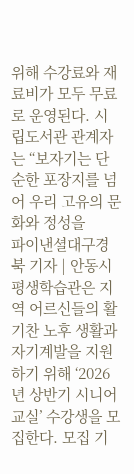위해 수강료와 재료비가 모두 무료로 운영된다. 시립도서관 관계자는 “보자기는 단순한 포장지를 넘어 우리 고유의 문화와 정성을
파이낸셜대구경북 기자 | 안동시 평생학습관은 지역 어르신들의 활기찬 노후 생활과 자기계발을 지원하기 위해 ‘2026년 상반기 시니어교실’ 수강생을 모집한다. 모집 기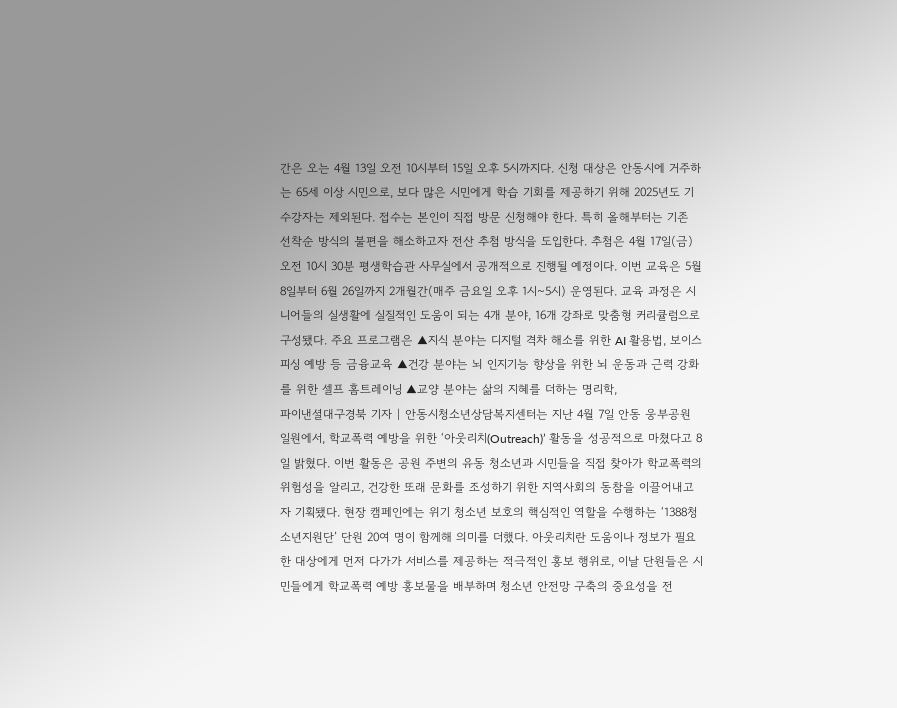간은 오는 4월 13일 오전 10시부터 15일 오후 5시까지다. 신청 대상은 안동시에 거주하는 65세 이상 시민으로, 보다 많은 시민에게 학습 기회를 제공하기 위해 2025년도 기 수강자는 제외된다. 접수는 본인이 직접 방문 신청해야 한다. 특히 올해부터는 기존 선착순 방식의 불편을 해소하고자 전산 추첨 방식을 도입한다. 추첨은 4월 17일(금) 오전 10시 30분 평생학습관 사무실에서 공개적으로 진행될 예정이다. 이번 교육은 5월 8일부터 6월 26일까지 2개월간(매주 금요일 오후 1시~5시) 운영된다. 교육 과정은 시니어들의 실생활에 실질적인 도움이 되는 4개 분야, 16개 강좌로 맞춤형 커리큘럼으로 구성됐다. 주요 프로그램은 ▲지식 분야는 디지털 격차 해소를 위한 AI 활용법, 보이스피싱 예방 등 금융교육 ▲건강 분야는 뇌 인지기능 향상을 위한 뇌 운동과 근력 강화를 위한 셀프 홈트레이닝 ▲교양 분야는 삶의 지혜를 더하는 명리학,
파이낸셜대구경북 기자 | 안동시청소년상담복지센터는 지난 4월 7일 안동 웅부공원 일원에서, 학교폭력 예방을 위한 ‘아웃리치(Outreach)’ 활동을 성공적으로 마쳤다고 8일 밝혔다. 이번 활동은 공원 주변의 유동 청소년과 시민들을 직접 찾아가 학교폭력의 위험성을 알리고, 건강한 또래 문화를 조성하기 위한 지역사회의 동참을 이끌어내고자 기획됐다. 현장 캠페인에는 위기 청소년 보호의 핵심적인 역할을 수행하는 ‘1388청소년지원단’ 단원 20여 명이 함께해 의미를 더했다. 아웃리치란 도움이나 정보가 필요한 대상에게 먼저 다가가 서비스를 제공하는 적극적인 홍보 행위로, 이날 단원들은 시민들에게 학교폭력 예방 홍보물을 배부하며 청소년 안전망 구축의 중요성을 전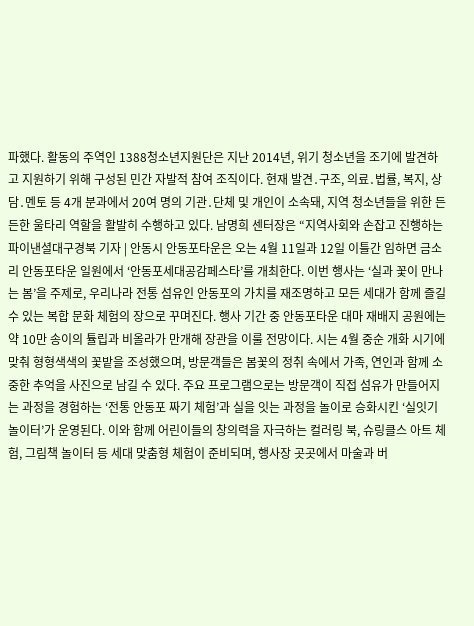파했다. 활동의 주역인 1388청소년지원단은 지난 2014년, 위기 청소년을 조기에 발견하고 지원하기 위해 구성된 민간 자발적 참여 조직이다. 현재 발견․구조, 의료․법률, 복지, 상담․멘토 등 4개 분과에서 20여 명의 기관․단체 및 개인이 소속돼, 지역 청소년들을 위한 든든한 울타리 역할을 활발히 수행하고 있다. 남명희 센터장은 “지역사회와 손잡고 진행하는
파이낸셜대구경북 기자 | 안동시 안동포타운은 오는 4월 11일과 12일 이틀간 임하면 금소리 안동포타운 일원에서 ‘안동포세대공감페스타’를 개최한다. 이번 행사는 ‘실과 꽃이 만나는 봄’을 주제로, 우리나라 전통 섬유인 안동포의 가치를 재조명하고 모든 세대가 함께 즐길 수 있는 복합 문화 체험의 장으로 꾸며진다. 행사 기간 중 안동포타운 대마 재배지 공원에는 약 10만 송이의 튤립과 비올라가 만개해 장관을 이룰 전망이다. 시는 4월 중순 개화 시기에 맞춰 형형색색의 꽃밭을 조성했으며, 방문객들은 봄꽃의 정취 속에서 가족, 연인과 함께 소중한 추억을 사진으로 남길 수 있다. 주요 프로그램으로는 방문객이 직접 섬유가 만들어지는 과정을 경험하는 ‘전통 안동포 짜기 체험’과 실을 잇는 과정을 놀이로 승화시킨 ‘실잇기 놀이터’가 운영된다. 이와 함께 어린이들의 창의력을 자극하는 컬러링 북, 슈링클스 아트 체험, 그림책 놀이터 등 세대 맞춤형 체험이 준비되며, 행사장 곳곳에서 마술과 버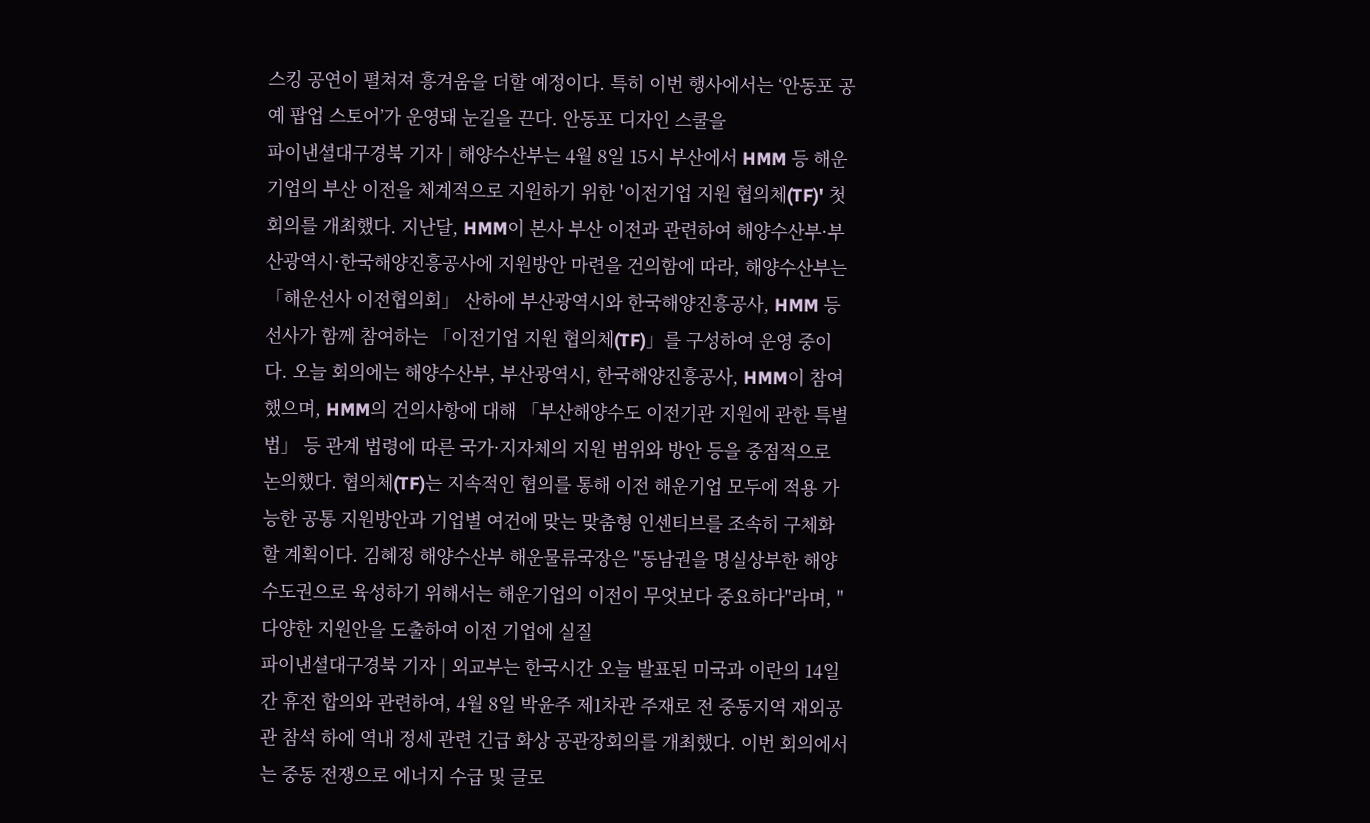스킹 공연이 펼쳐져 흥겨움을 더할 예정이다. 특히 이번 행사에서는 ‘안동포 공예 팝업 스토어’가 운영돼 눈길을 끈다. 안동포 디자인 스쿨을
파이낸셜대구경북 기자 | 해양수산부는 4월 8일 15시 부산에서 HMM 등 해운기업의 부산 이전을 체계적으로 지원하기 위한 '이전기업 지원 협의체(TF)' 첫 회의를 개최했다. 지난달, HMM이 본사 부산 이전과 관련하여 해양수산부·부산광역시·한국해양진흥공사에 지원방안 마련을 건의함에 따라, 해양수산부는 「해운선사 이전협의회」 산하에 부산광역시와 한국해양진흥공사, HMM 등 선사가 함께 참여하는 「이전기업 지원 협의체(TF)」를 구성하여 운영 중이다. 오늘 회의에는 해양수산부, 부산광역시, 한국해양진흥공사, HMM이 참여했으며, HMM의 건의사항에 대해 「부산해양수도 이전기관 지원에 관한 특별법」 등 관계 법령에 따른 국가·지자체의 지원 범위와 방안 등을 중점적으로 논의했다. 협의체(TF)는 지속적인 협의를 통해 이전 해운기업 모두에 적용 가능한 공통 지원방안과 기업별 여건에 맞는 맞춤형 인센티브를 조속히 구체화할 계획이다. 김혜정 해양수산부 해운물류국장은 "동남권을 명실상부한 해양수도권으로 육성하기 위해서는 해운기업의 이전이 무엇보다 중요하다"라며, "다양한 지원안을 도출하여 이전 기업에 실질
파이낸셜대구경북 기자 | 외교부는 한국시간 오늘 발표된 미국과 이란의 14일간 휴전 합의와 관련하여, 4월 8일 박윤주 제1차관 주재로 전 중동지역 재외공관 참석 하에 역내 정세 관련 긴급 화상 공관장회의를 개최했다. 이번 회의에서는 중동 전쟁으로 에너지 수급 및 글로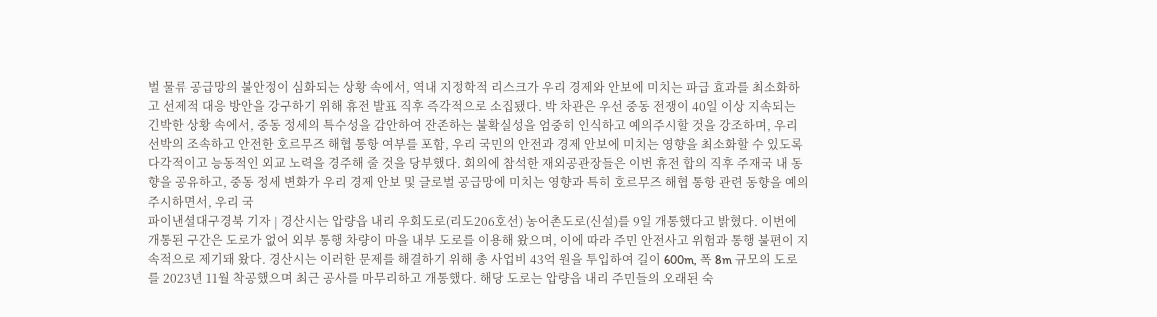벌 물류 공급망의 불안정이 심화되는 상황 속에서, 역내 지정학적 리스크가 우리 경제와 안보에 미치는 파급 효과를 최소화하고 선제적 대응 방안을 강구하기 위해 휴전 발표 직후 즉각적으로 소집됐다. 박 차관은 우선 중동 전쟁이 40일 이상 지속되는 긴박한 상황 속에서, 중동 정세의 특수성을 감안하여 잔존하는 불확실성을 엄중히 인식하고 예의주시할 것을 강조하며, 우리 선박의 조속하고 안전한 호르무즈 해협 통항 여부를 포함, 우리 국민의 안전과 경제 안보에 미치는 영향을 최소화할 수 있도록 다각적이고 능동적인 외교 노력을 경주해 줄 것을 당부했다. 회의에 참석한 재외공관장들은 이번 휴전 합의 직후 주재국 내 동향을 공유하고, 중동 정세 변화가 우리 경제 안보 및 글로벌 공급망에 미치는 영향과 특히 호르무즈 해협 통항 관련 동향을 예의주시하면서, 우리 국
파이낸셜대구경북 기자 | 경산시는 압량읍 내리 우회도로(리도206호선) 농어촌도로(신설)를 9일 개통했다고 밝혔다. 이번에 개통된 구간은 도로가 없어 외부 통행 차량이 마을 내부 도로를 이용해 왔으며, 이에 따라 주민 안전사고 위험과 통행 불편이 지속적으로 제기돼 왔다. 경산시는 이러한 문제를 해결하기 위해 총 사업비 43억 원을 투입하여 길이 600m, 폭 8m 규모의 도로를 2023년 11월 착공했으며 최근 공사를 마무리하고 개통했다. 해당 도로는 압량읍 내리 주민들의 오래된 숙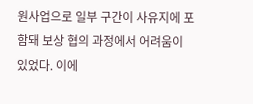원사업으로 일부 구간이 사유지에 포함돼 보상 협의 과정에서 어려움이 있었다. 이에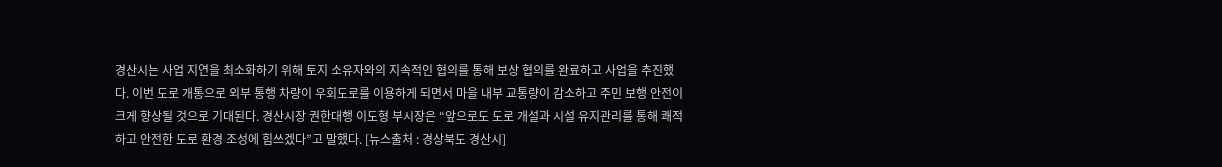경산시는 사업 지연을 최소화하기 위해 토지 소유자와의 지속적인 협의를 통해 보상 협의를 완료하고 사업을 추진했다. 이번 도로 개통으로 외부 통행 차량이 우회도로를 이용하게 되면서 마을 내부 교통량이 감소하고 주민 보행 안전이 크게 향상될 것으로 기대된다. 경산시장 권한대행 이도형 부시장은 “앞으로도 도로 개설과 시설 유지관리를 통해 쾌적하고 안전한 도로 환경 조성에 힘쓰겠다”고 말했다. [뉴스출처 : 경상북도 경산시]